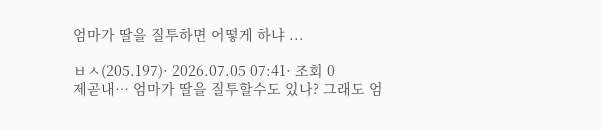엄마가 딸을 질투하면 어떻게 하냐 ...

ㅂㅅ(205.197)· 2026.07.05 07:41· 조회 0
제곧내… 엄마가 딸을 질투할수도 있나? 그래도 엄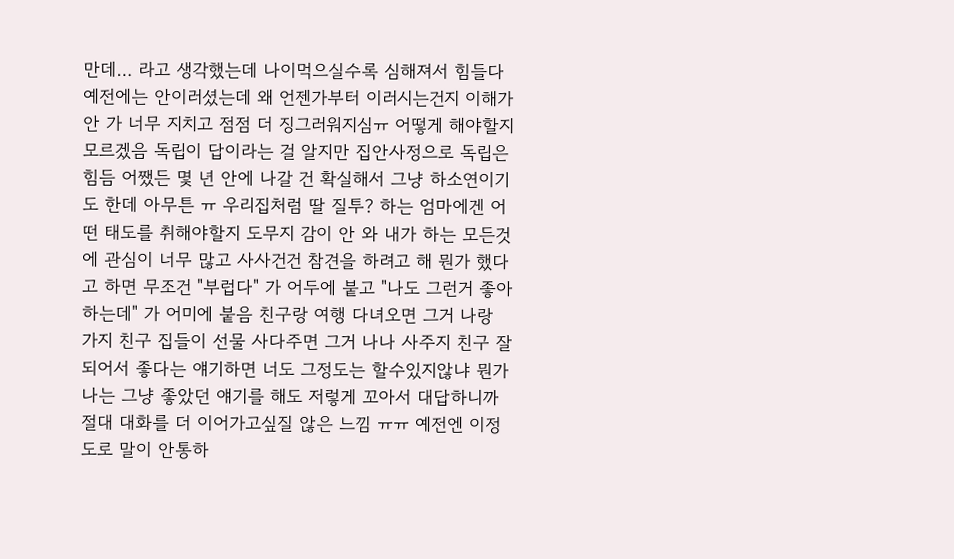만데… 라고 생각했는데 나이먹으실수록 심해져서 힘들다 예전에는 안이러셨는데 왜 언젠가부터 이러시는건지 이해가 안 가 너무 지치고 점점 더 징그러워지심ㅠ 어떻게 해야할지 모르겠음 독립이 답이라는 걸 알지만 집안사정으로 독립은 힘듬 어쨌든 몇 년 안에 나갈 건 확실해서 그냥 하소연이기도 한데 아무튼 ㅠ 우리집처럼 딸 질투? 하는 엄마에겐 어떤 태도를 취해야할지 도무지 감이 안 와 내가 하는 모든것에 관심이 너무 많고 사사건건 참견을 하려고 해 뭔가 했다고 하면 무조건 "부럽다" 가 어두에 붙고 "나도 그런거 좋아하는데" 가 어미에 붙음 친구랑 여행 다녀오면 그거 나랑 가지 친구 집들이 선물 사다주면 그거 나나 사주지 친구 잘되어서 좋다는 얘기하면 너도 그정도는 할수있지않냐 뭔가 나는 그냥 좋았던 얘기를 해도 저렇게 꼬아서 대답하니까 절대 대화를 더 이어가고싶질 않은 느낌 ㅠㅠ 예전엔 이정도로 말이 안통하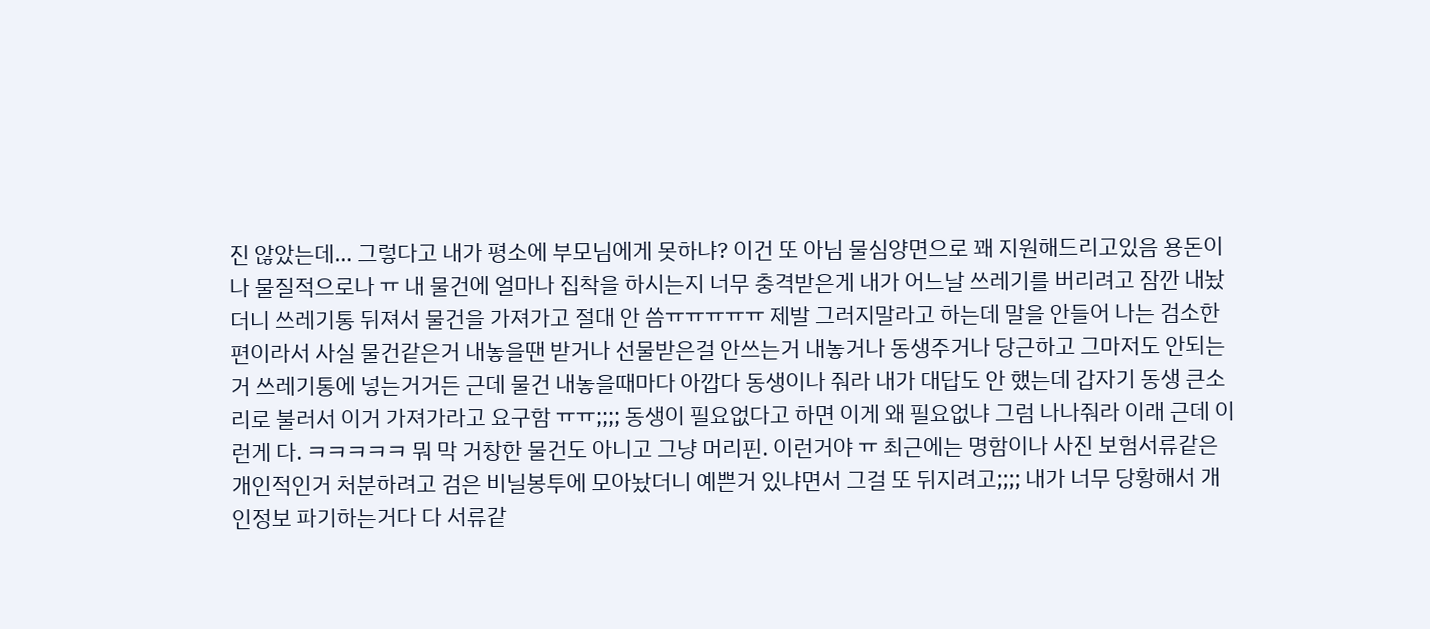진 않았는데… 그렇다고 내가 평소에 부모님에게 못하냐? 이건 또 아님 물심양면으로 꽤 지원해드리고있음 용돈이나 물질적으로나 ㅠ 내 물건에 얼마나 집착을 하시는지 너무 충격받은게 내가 어느날 쓰레기를 버리려고 잠깐 내놨더니 쓰레기통 뒤져서 물건을 가져가고 절대 안 씀ㅠㅠㅠㅠㅠ 제발 그러지말라고 하는데 말을 안들어 나는 검소한 편이라서 사실 물건같은거 내놓을땐 받거나 선물받은걸 안쓰는거 내놓거나 동생주거나 당근하고 그마저도 안되는거 쓰레기통에 넣는거거든 근데 물건 내놓을때마다 아깝다 동생이나 줘라 내가 대답도 안 했는데 갑자기 동생 큰소리로 불러서 이거 가져가라고 요구함 ㅠㅠ;;;; 동생이 필요없다고 하면 이게 왜 필요없냐 그럼 나나줘라 이래 근데 이런게 다. ㅋㅋㅋㅋㅋ 뭐 막 거창한 물건도 아니고 그냥 머리핀. 이런거야 ㅠ 최근에는 명함이나 사진 보험서류같은 개인적인거 처분하려고 검은 비닐봉투에 모아놨더니 예쁜거 있냐면서 그걸 또 뒤지려고;;;; 내가 너무 당황해서 개인정보 파기하는거다 다 서류같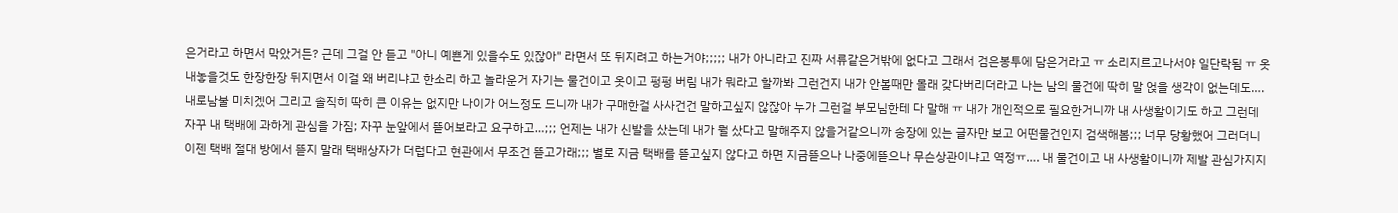은거라고 하면서 막았거든? 근데 그걸 안 듣고 "아니 예쁜게 있을수도 있잖아" 라면서 또 뒤지려고 하는거야;;;;; 내가 아니라고 진짜 서류같은거밖에 없다고 그래서 검은봉투에 담은거라고 ㅠ 소리지르고나서야 일단락됨 ㅠ 옷 내놓을것도 한장한장 뒤지면서 이걸 왜 버리냐고 한소리 하고 놀라운거 자기는 물건이고 옷이고 펑펑 버림 내가 뭐라고 할까봐 그런건지 내가 안볼때만 몰래 갖다버리더라고 나는 남의 물건에 딱히 말 얹을 생각이 없는데도…. 내로남불 미치겠어 그리고 솔직히 딱히 큰 이유는 없지만 나이가 어느정도 드니까 내가 구매한걸 사사건건 말하고싶지 않잖아 누가 그런걸 부모님한테 다 말해 ㅠ 내가 개인적으로 필요한거니까 내 사생활이기도 하고 그런데 자꾸 내 택배에 과하게 관심을 가짐; 자꾸 눈앞에서 뜯어보라고 요구하고…;;; 언제는 내가 신발을 샀는데 내가 뭘 샀다고 말해주지 않을거같으니까 송장에 있는 글자만 보고 어떤물건인지 검색해봄;;; 너무 당황했어 그러더니 이젠 택배 절대 방에서 뜯지 말래 택배상자가 더럽다고 현관에서 무조건 뜯고가래;;; 별로 지금 택배를 뜯고싶지 않다고 하면 지금뜯으나 나중에뜯으나 무슨상관이냐고 역정ㅠ…. 내 물건이고 내 사생활이니까 제발 관심가지지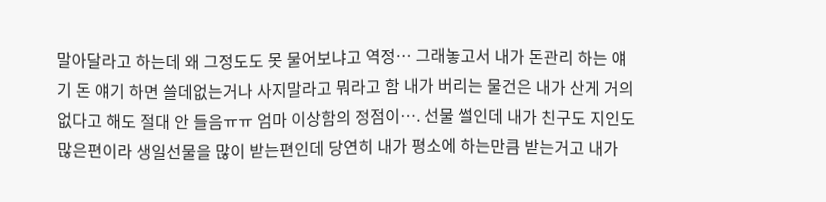말아달라고 하는데 왜 그정도도 못 물어보냐고 역정… 그래놓고서 내가 돈관리 하는 얘기 돈 얘기 하면 쓸데없는거나 사지말라고 뭐라고 함 내가 버리는 물건은 내가 산게 거의 없다고 해도 절대 안 들음ㅠㅠ 엄마 이상함의 정점이…. 선물 썰인데 내가 친구도 지인도 많은편이라 생일선물을 많이 받는편인데 당연히 내가 평소에 하는만큼 받는거고 내가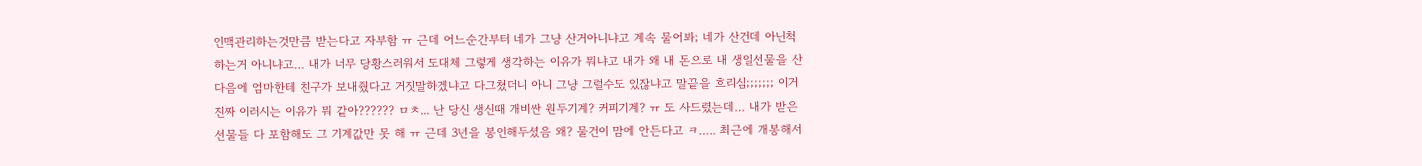인맥관리하는것만큼 받는다고 자부함 ㅠ 근데 어느순간부터 네가 그냥 산거아니냐고 계속 물어봐; 네가 산건데 아닌척하는거 아니냐고… 내가 너무 당황스러워서 도대체 그렇게 생각하는 이유가 뭐냐고 내가 왜 내 돈으로 내 생일선물을 산 다음에 엄마한테 친구가 보내줬다고 거짓말하겠냐고 다그쳤더니 아니 그냥 그럴수도 있잖냐고 말끝을 흐리심;;;;;;; 이거 진짜 이러시는 이유가 뭐 같아?????? ㅁㅊ... 난 당신 생신때 개비싼 원두기계? 커피기계? ㅠ 도 사드렸는데… 내가 받은선물들 다 포함해도 그 기계값만 못 해 ㅠ 근데 3년을 봉인해두셨음 왜? 물건이 맘에 안든다고 ㅋ….. 최근에 개봉해서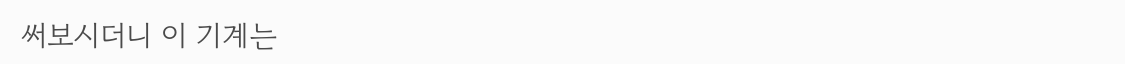써보시더니 이 기계는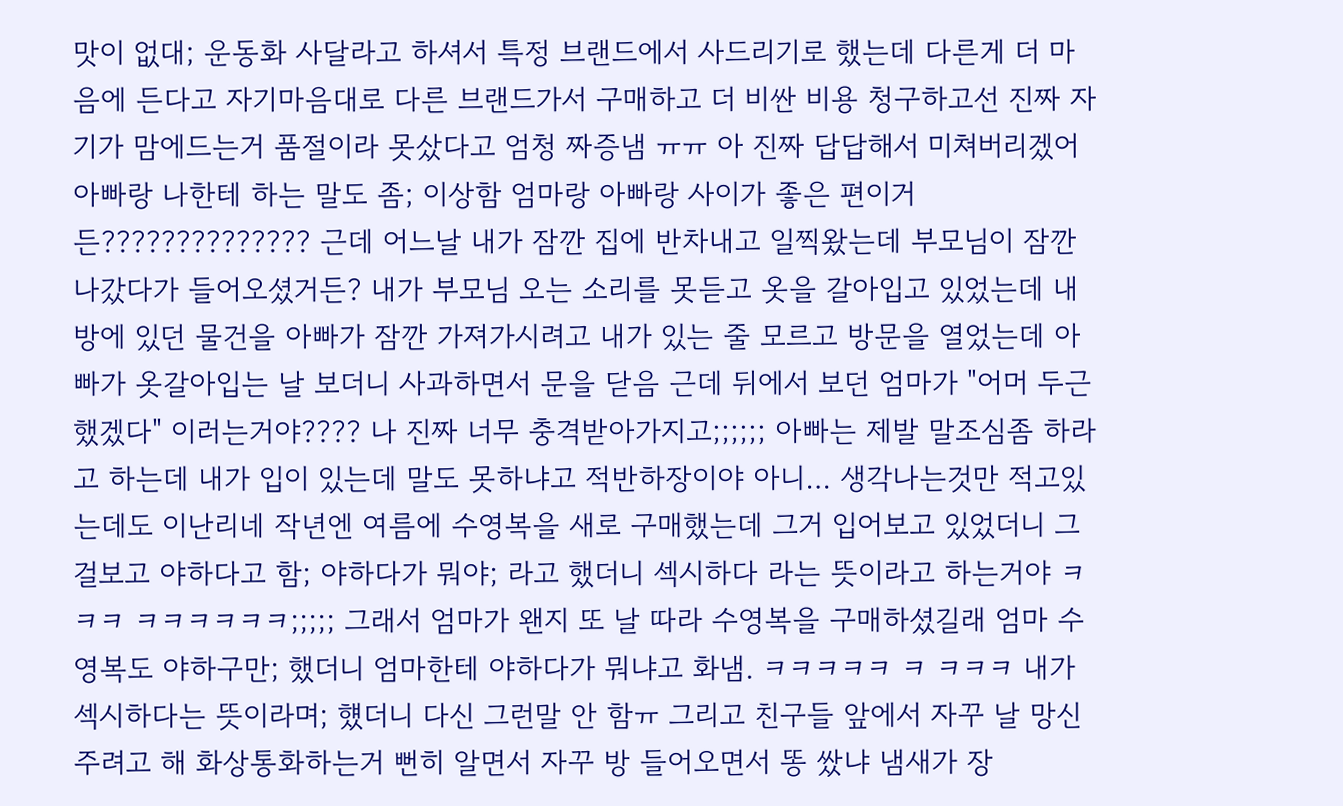맛이 없대; 운동화 사달라고 하셔서 특정 브랜드에서 사드리기로 했는데 다른게 더 마음에 든다고 자기마음대로 다른 브랜드가서 구매하고 더 비싼 비용 청구하고선 진짜 자기가 맘에드는거 품절이라 못샀다고 엄청 짜증냄 ㅠㅠ 아 진짜 답답해서 미쳐버리겠어 아빠랑 나한테 하는 말도 좀; 이상함 엄마랑 아빠랑 사이가 좋은 편이거든?????????????? 근데 어느날 내가 잠깐 집에 반차내고 일찍왔는데 부모님이 잠깐 나갔다가 들어오셨거든? 내가 부모님 오는 소리를 못듣고 옷을 갈아입고 있었는데 내 방에 있던 물건을 아빠가 잠깐 가져가시려고 내가 있는 줄 모르고 방문을 열었는데 아빠가 옷갈아입는 날 보더니 사과하면서 문을 닫음 근데 뒤에서 보던 엄마가 "어머 두근했겠다" 이러는거야???? 나 진짜 너무 충격받아가지고;;;;;; 아빠는 제발 말조심좀 하라고 하는데 내가 입이 있는데 말도 못하냐고 적반하장이야 아니… 생각나는것만 적고있는데도 이난리네 작년엔 여름에 수영복을 새로 구매했는데 그거 입어보고 있었더니 그걸보고 야하다고 함; 야하다가 뭐야; 라고 했더니 섹시하다 라는 뜻이라고 하는거야 ㅋㅋㅋ ㅋㅋㅋㅋㅋㅋ;;;;; 그래서 엄마가 왠지 또 날 따라 수영복을 구매하셨길래 엄마 수영복도 야하구만; 했더니 엄마한테 야하다가 뭐냐고 화냄. ㅋㅋㅋㅋㅋ ㅋ ㅋㅋㅋ 내가 섹시하다는 뜻이라며; 헀더니 다신 그런말 안 함ㅠ 그리고 친구들 앞에서 자꾸 날 망신주려고 해 화상통화하는거 뻔히 알면서 자꾸 방 들어오면서 똥 쌌냐 냄새가 장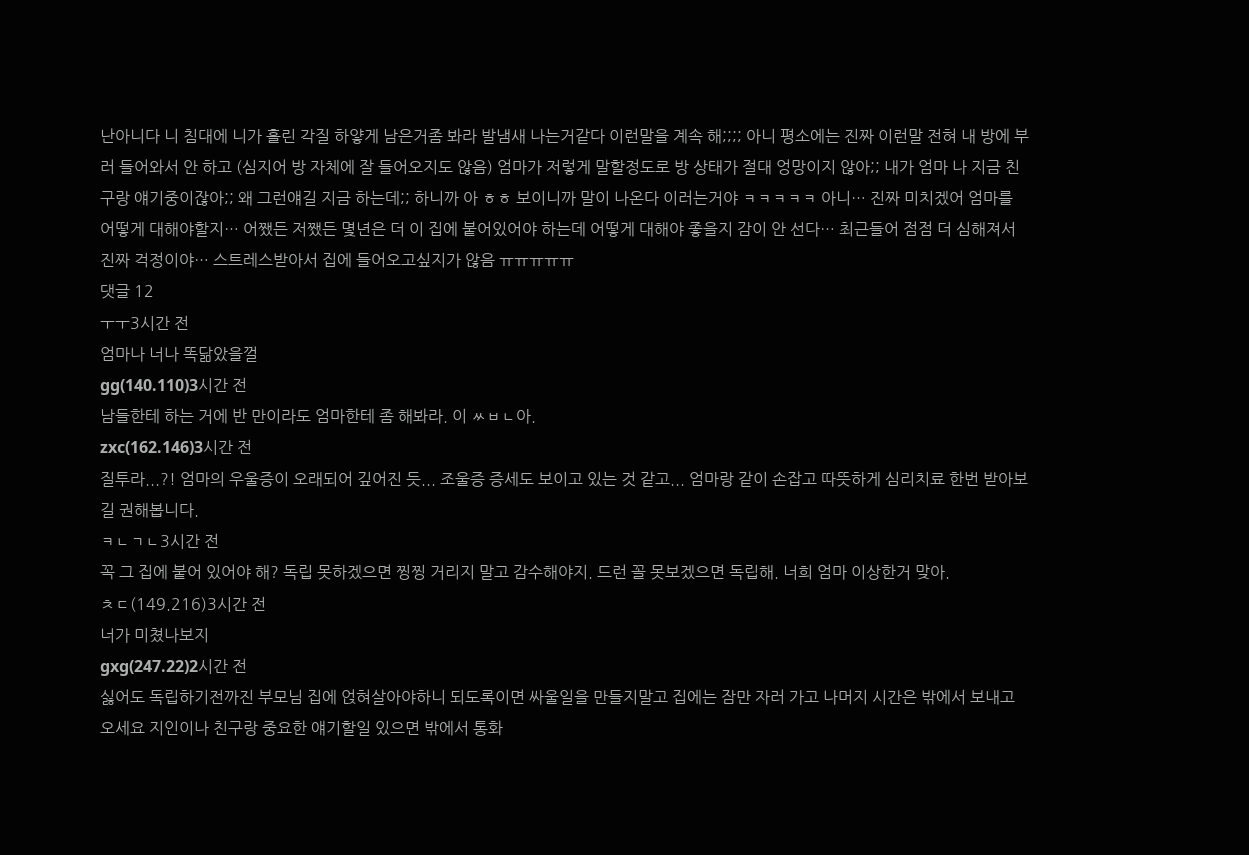난아니다 니 침대에 니가 흘린 각질 하얗게 남은거좀 봐라 발냄새 나는거같다 이런말을 계속 해;;;; 아니 평소에는 진짜 이런말 전혀 내 방에 부러 들어와서 안 하고 (심지어 방 자체에 잘 들어오지도 않음) 엄마가 저렇게 말할정도로 방 상태가 절대 엉망이지 않아;; 내가 엄마 나 지금 친구랑 얘기중이잖아;; 왜 그런얘길 지금 하는데;; 하니까 아 ㅎㅎ 보이니까 말이 나온다 이러는거야 ㅋㅋㅋㅋㅋ 아니… 진짜 미치겠어 엄마를 어떻게 대해야할지… 어쨌든 저쨌든 몇년은 더 이 집에 붙어있어야 하는데 어떻게 대해야 좋을지 감이 안 선다… 최근들어 점점 더 심해져서 진짜 걱정이야… 스트레스받아서 집에 들어오고싶지가 않음 ㅠㅠㅠㅠㅠ
댓글 12
ㅜㅜ3시간 전
엄마나 너나 똑닮았을껄
gg(140.110)3시간 전
남들한테 하는 거에 반 만이라도 엄마한테 좀 해봐라. 이 ㅆㅂㄴ아.
zxc(162.146)3시간 전
질투라...?! 엄마의 우울증이 오래되어 깊어진 듯... 조울증 증세도 보이고 있는 것 같고... 엄마랑 같이 손잡고 따뜻하게 심리치료 한번 받아보길 권해봅니다.
ㅋㄴㄱㄴ3시간 전
꼭 그 집에 붙어 있어야 해? 독립 못하겠으면 찡찡 거리지 말고 감수해야지. 드런 꼴 못보겠으면 독립해. 너희 엄마 이상한거 맞아.
ㅊㄷ(149.216)3시간 전
너가 미쳤나보지
gxg(247.22)2시간 전
싫어도 독립하기전까진 부모님 집에 얹혀살아야하니 되도록이면 싸울일을 만들지말고 집에는 잠만 자러 가고 나머지 시간은 밖에서 보내고 오세요 지인이나 친구랑 중요한 얘기할일 있으면 밖에서 통화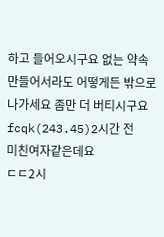하고 들어오시구요 없는 약속 만들어서라도 어떻게든 밖으로 나가세요 좀만 더 버티시구요
fcqk(243.45)2시간 전
미친여자같은데요
ㄷㄷ2시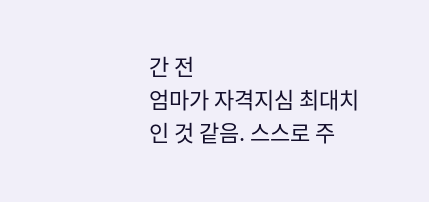간 전
엄마가 자격지심 최대치인 것 같음. 스스로 주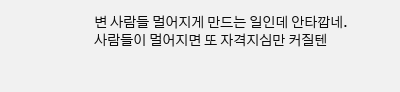변 사람들 멀어지게 만드는 일인데 안타깝네. 사람들이 멀어지면 또 자격지심만 커질텐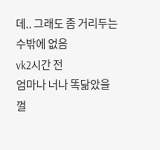데.. 그래도 좀 거리두는 수밖에 없음
vk2시간 전
엄마나 너나 똑닮았을껄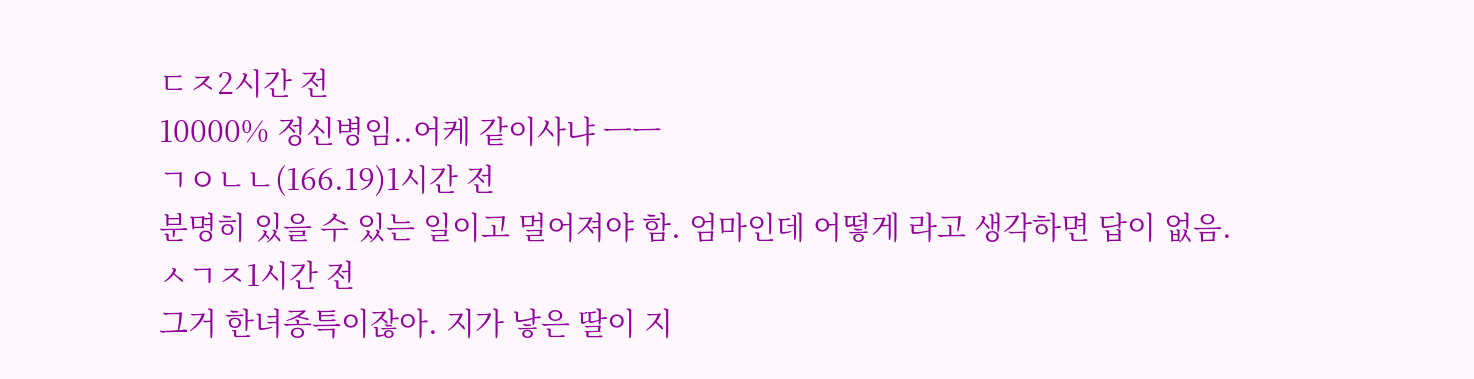ㄷㅈ2시간 전
10000% 정신병임..어케 같이사냐 ㅡㅡ
ㄱㅇㄴㄴ(166.19)1시간 전
분명히 있을 수 있는 일이고 멀어져야 함. 엄마인데 어떻게 라고 생각하면 답이 없음.
ㅅㄱㅈ1시간 전
그거 한녀종특이잖아. 지가 낳은 딸이 지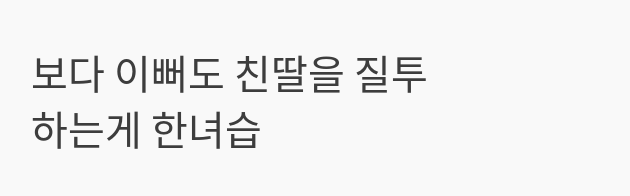보다 이뻐도 친딸을 질투하는게 한녀습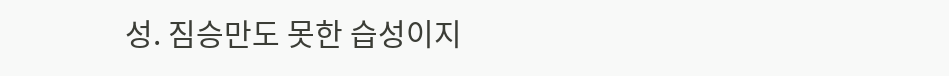성. 짐승만도 못한 습성이지